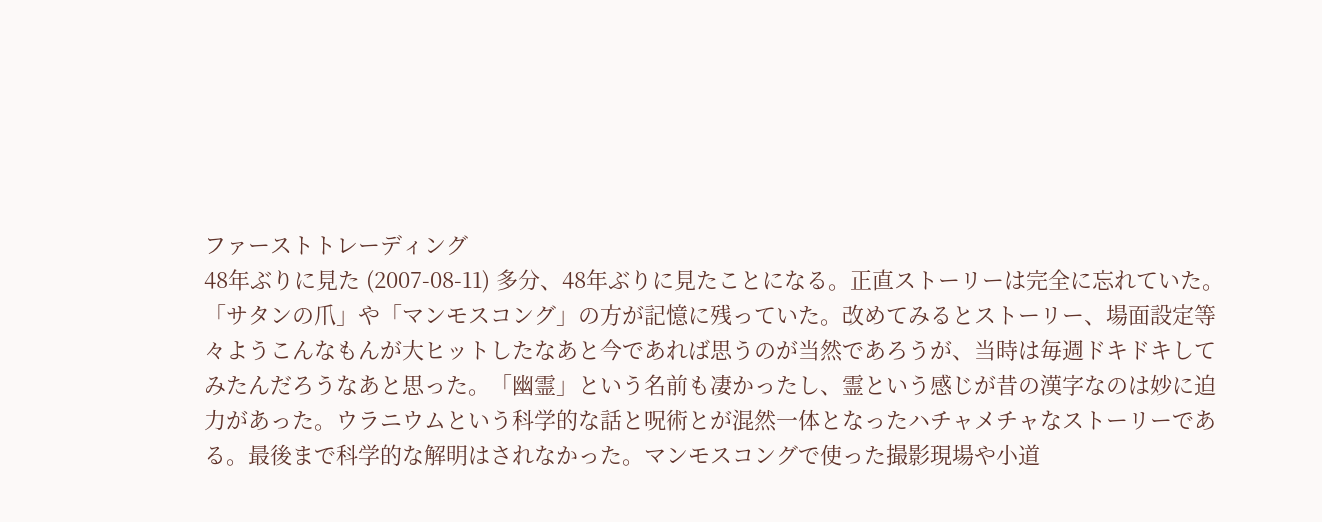ファーストトレーディング
48年ぶりに見た (2007-08-11) 多分、48年ぶりに見たことになる。正直ストーリーは完全に忘れていた。「サタンの爪」や「マンモスコング」の方が記憶に残っていた。改めてみるとストーリー、場面設定等々ようこんなもんが大ヒットしたなあと今であれば思うのが当然であろうが、当時は毎週ドキドキしてみたんだろうなあと思った。「幽霊」という名前も凄かったし、霊という感じが昔の漢字なのは妙に迫力があった。ウラニウムという科学的な話と呪術とが混然一体となったハチャメチャなストーリーである。最後まで科学的な解明はされなかった。マンモスコングで使った撮影現場や小道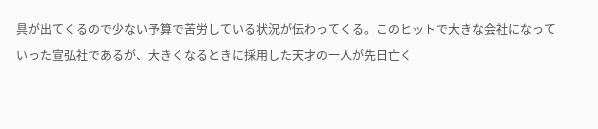具が出てくるので少ない予算で苦労している状況が伝わってくる。このヒットで大きな会社になっていった宣弘社であるが、大きくなるときに採用した天才の一人が先日亡く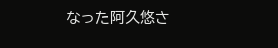なった阿久悠さ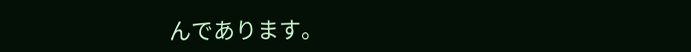んであります。